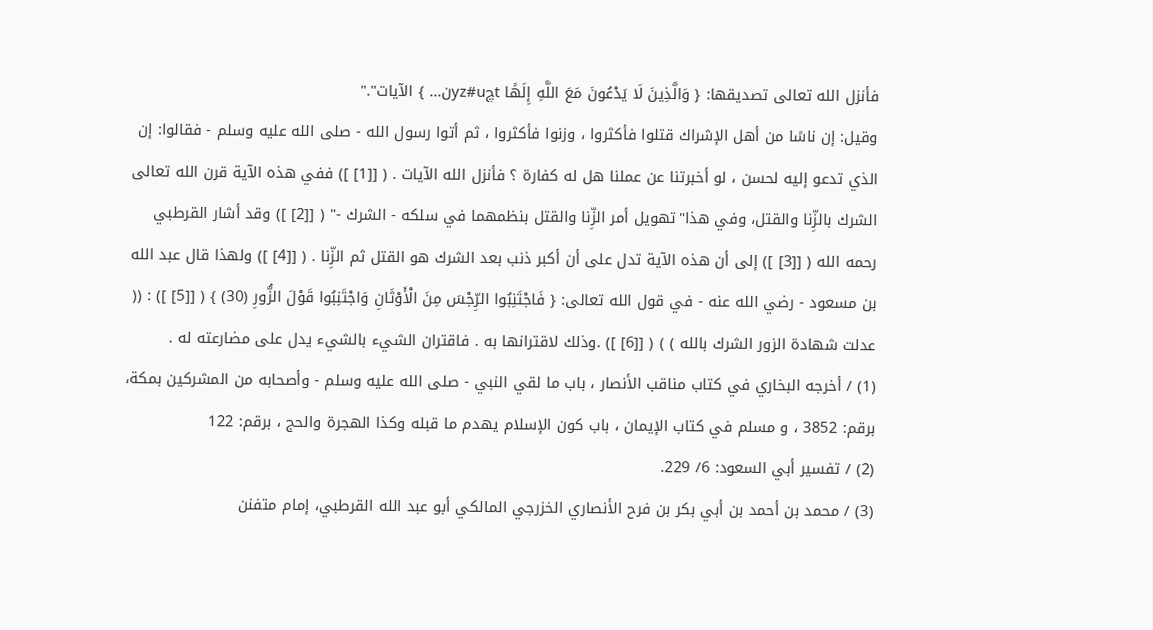فأنزل الله تعالى تصديقها: { وَالَّذِينَ لَا يَدْعُونَ مَعَ اللَّهِ إِلَهًا tچyz#uن... } الآيات"."
وقيل: إن ناسًا من أهل الإشراك قتلوا فأكثروا ، وزنوا فأكثروا ، ثم أتوا رسول الله - صلى الله عليه وسلم - فقالوا: إن الذي تدعو إليه لحسن ، لو أخبرتنا عن عملنا هل له كفارة ؟ فأنزل الله الآيات . ( [[1] ]) ففي هذه الآية قرن الله تعالى الشرك بالزِّنا والقتل، وفي هذا"تهويل أمر الزِّنا والقتل بنظمهما في سلكه - الشرك -" ( [[2] ]) وقد أشار القرطبي رحمه الله ( [[3] ]) إلى أن هذه الآية تدل على أن أكبر ذنب بعد الشرك هو القتل ثم الزِّنا . ( [[4] ]) ولهذا قال عبد الله بن مسعود - رضي الله عنه - في قول الله تعالى: { فَاجْتَنِبُوا الرِّجْسَ مِنَ الْأَوْثَانِ وَاجْتَنِبُوا قَوْلَ الزُّورِ (30) } ( [[5] ]) : (( عدلت شهادة الزور الشرك بالله ) ) ( [[6] ]) .وذلك لاقترانها به . فاقتران الشيء بالشيء يدل على مضارعته له .
(1) / أخرجه البخاري في كتاب مناقب الأنصار ، باب ما لقي النبي - صلى الله عليه وسلم - وأصحابه من المشركين بمكة، برقم: 3852 ، و مسلم في كتاب الإيمان ، باب كون الإسلام يهدم ما قبله وكذا الهجرة والحج ، برقم: 122
(2) / تفسير أبي السعود: 6/ 229.
(3) / محمد بن أحمد بن أبي بكر بن فرح الأنصاري الخزرجي المالكي أبو عبد الله القرطبي، إمام متفنن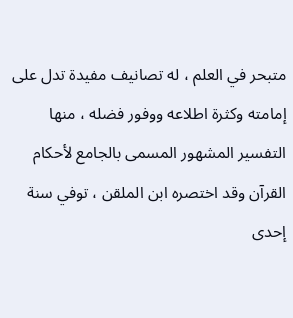متبحر في العلم ، له تصانيف مفيدة تدل على إمامته وكثرة اطلاعه ووفور فضله ، منها التفسير المشهور المسمى بالجامع لأحكام القرآن وقد اختصره ابن الملقن ، توفي سنة إحدى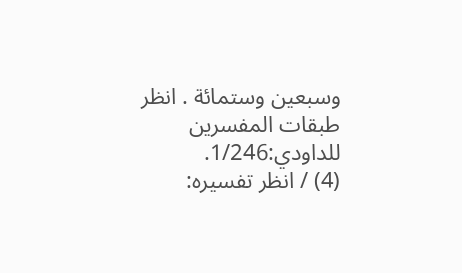وسبعين وستمائة . انظر طبقات المفسرين للداودي:1/246.
(4) / انظر تفسيره: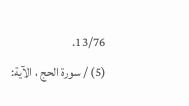13/76.
(5) / سورة الحج ، الآية: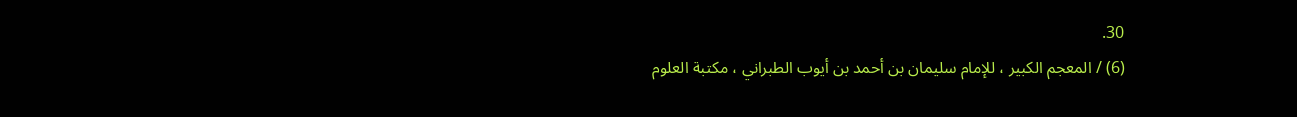30.
(6) / المعجم الكبير ، للإمام سليمان بن أحمد بن أيوب الطبراني ، مكتبة العلوم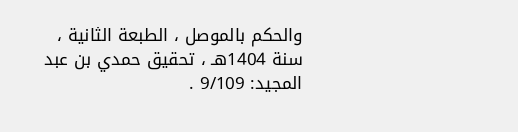والحكم بالموصل ، الطبعة الثانية ، سنة 1404هـ ، تحقيق حمدي بن عبد المجيد: 9/109 .